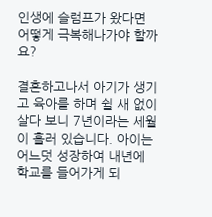인생에 슬럼프가 왔다면 어떻게 극복해나가야 할까요?

결혼하고나서 아기가 생기고 육아를 하며 쉴 새 없이 살다 보니 7년이라는 세월이 흘러 있습니다. 아이는 어느덧 성장하여 내년에 학교를 들어가게 되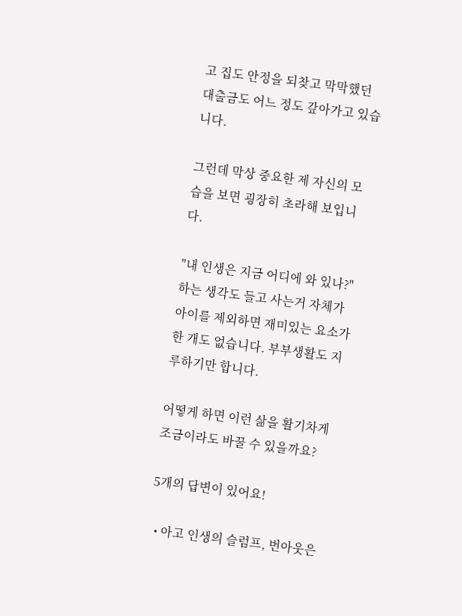고 집도 안정을 되찾고 막막했던 대출금도 어느 정도 갚아가고 있습니다.

그런데 막상 중요한 제 자신의 모습을 보면 굉장히 초라해 보입니다.

"내 인생은 지금 어디에 와 있나?" 하는 생각도 들고 사는거 자체가 아이를 제외하면 재미있는 요소가 한 개도 없습니다. 부부생활도 지루하기만 합니다.

어떻게 하면 이런 삶을 활기차게 조금이라도 바꿀 수 있을까요?

5개의 답변이 있어요!

  • 아고 인생의 슬럼프, 번아웃은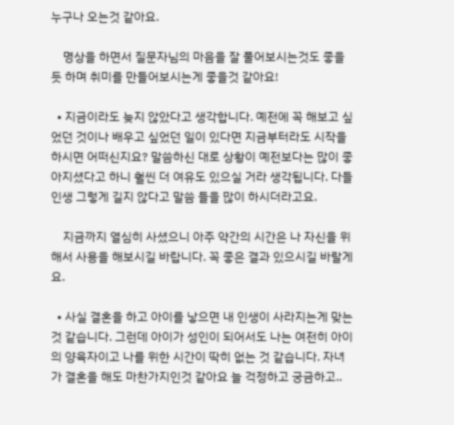누구나 오는것 같아요.

    명상을 하면서 질문자님의 마음을 잘 풀어보시는것도 좋을 듯 하며 취미를 만들어보시는게 좋을것 같아요!

  • 지금이라도 늦지 않았다고 생각합니다. 예전에 꼭 해보고 싶었던 것이나 배우고 싶었던 일이 있다면 지금부터라도 시작을 하시면 어떠신지요? 말씀하신 대로 상황이 예전보다는 많이 좋아지셨다고 하니 훨씬 더 여유도 있으실 거라 생각됩니다. 다들 인생 그렇게 길지 않다고 말씀 들을 많이 하시더라고요.

    지금까지 열심히 사셨으니 아주 약간의 시간은 나 자신을 위해서 사용을 해보시길 바랍니다. 꼭 좋은 결과 있으시길 바랄게요.

  • 사실 결혼을 하고 아이를 낳으면 내 인생이 사라지는게 맞는것 같습니다. 그런데 아이가 성인이 되어서도 나는 여전히 아이의 양육자이고 나를 위한 시간이 딱히 없는 것 같습니다. 자녀가 결혼을 해도 마찬가지인것 같아요 늘 걱정하고 궁금하고..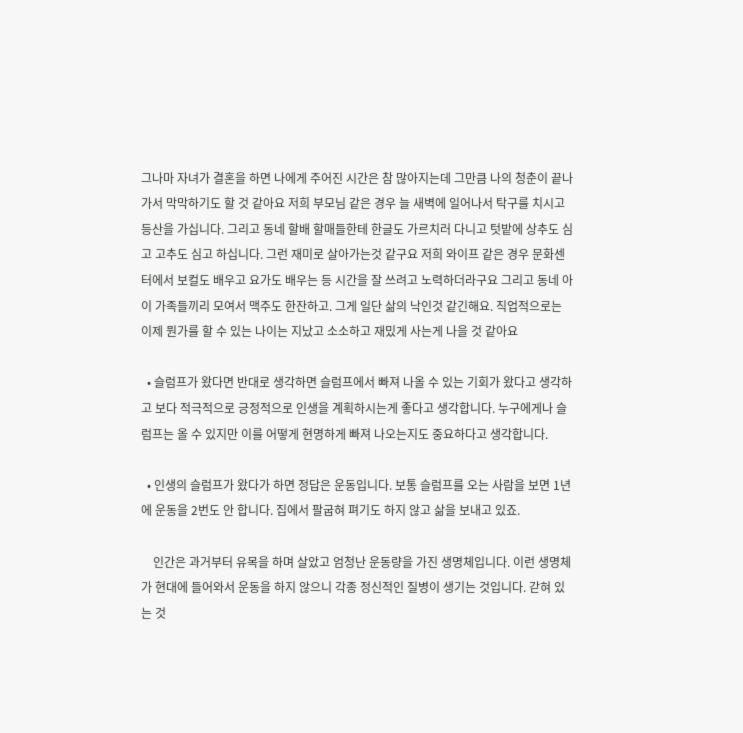그나마 자녀가 결혼을 하면 나에게 주어진 시간은 참 많아지는데 그만큼 나의 청춘이 끝나가서 막막하기도 할 것 같아요 저희 부모님 같은 경우 늘 새벽에 일어나서 탁구를 치시고 등산을 가십니다. 그리고 동네 할배 할매들한테 한글도 가르치러 다니고 텃밭에 상추도 심고 고추도 심고 하십니다. 그런 재미로 살아가는것 같구요 저희 와이프 같은 경우 문화센터에서 보컬도 배우고 요가도 배우는 등 시간을 잘 쓰려고 노력하더라구요 그리고 동네 아이 가족들끼리 모여서 맥주도 한잔하고. 그게 일단 삶의 낙인것 같긴해요. 직업적으로는 이제 뭔가를 할 수 있는 나이는 지났고 소소하고 재밌게 사는게 나을 것 같아요

  • 슬럼프가 왔다면 반대로 생각하면 슬럼프에서 빠져 나올 수 있는 기회가 왔다고 생각하고 보다 적극적으로 긍정적으로 인생을 계획하시는게 좋다고 생각합니다. 누구에게나 슬럼프는 올 수 있지만 이를 어떻게 현명하게 빠져 나오는지도 중요하다고 생각합니다.

  • 인생의 슬럼프가 왔다가 하면 정답은 운동입니다. 보통 슬럼프를 오는 사람을 보면 1년에 운동을 2번도 안 합니다. 집에서 팔굽혀 펴기도 하지 않고 삶을 보내고 있죠.

    인간은 과거부터 유목을 하며 살았고 엄청난 운동량을 가진 생명체입니다. 이런 생명체가 현대에 들어와서 운동을 하지 않으니 각종 정신적인 질병이 생기는 것입니다. 갇혀 있는 것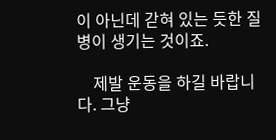이 아닌데 갇혀 있는 듯한 질병이 생기는 것이죠.

    제발 운동을 하길 바랍니다. 그냥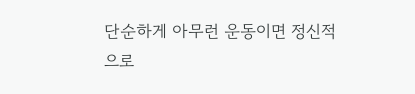단순하게 아무런 운동이면 정신적으로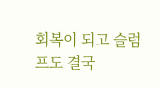회복이 되고 슬럼프도 결국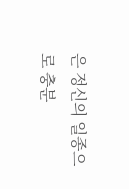은 정신의 일종으로 충분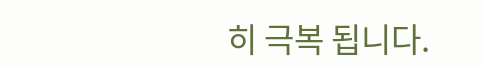히 극복 됩니다.